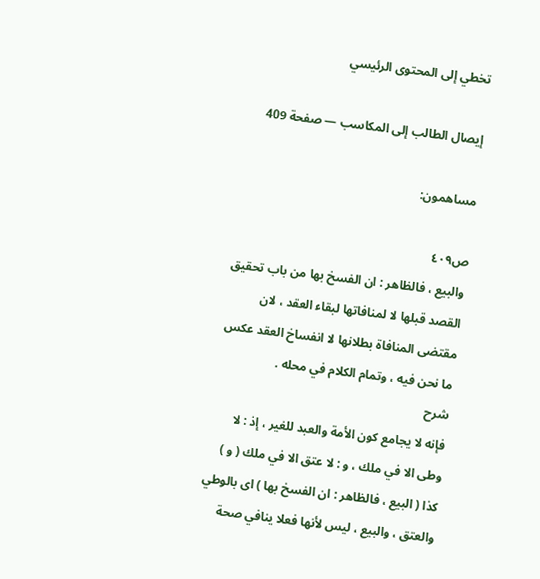تخطي إلى المحتوى الرئيسي

إيصال الطالب إلى المكاسب — صفحة 409

مساهمون:

ص٤٠٩
والبيع ، فالظاهر : ان الفسخ بها من باب تحقيق القصد قبلها لا لمنافاتها لبقاء العقد ، لان مقتضى المنافاة بطلانها لا انفساخ العقد عكس ما نحن فيه ، وتمام الكلام في محله .
شرح
فإنه لا يجامع كون الأمة والعبد للغير ، إذ : لا وطى الا في ملك ، و : لا عتق الا في ملك ( و ) كذا ( البيع ، فالظاهر : ان الفسخ بها ) اى بالوطي والعتق ، والبيع ، ليس لأنها فعلا ينافي صحة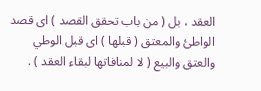العقد ، بل ( من باب تحقق القصد ) اى قصد الواطئ والمعتق ( قبلها ) اى قبل الوطي والعتق والبيع ( لا لمنافاتها لبقاء العقد ) .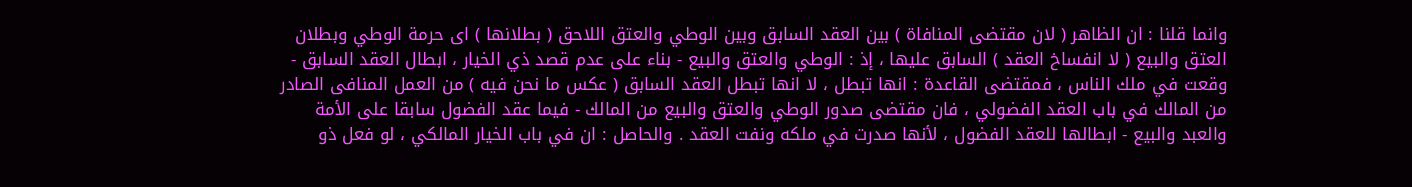وانما قلنا : ان الظاهر ( لان مقتضى المنافاة ) بين العقد السابق وبين الوطي والعتق اللاحق ( بطلانها ) اى حرمة الوطي وبطلان العتق والبيع ( لا انفساخ العقد ) السابق عليها ، إذ : الوطي والعتق والبيع - بناء على عدم قصد ذي الخيار ، ابطال العقد السابق - وقعت في ملك الناس ، فمقتضى القاعدة : انها تبطل ، لا انها تبطل العقد السابق ( عكس ما نحن فيه ) من العمل المنافى الصادر من المالك في باب العقد الفضولي ، فان مقتضى صدور الوطي والعتق والبيع من المالك - فيما عقد الفضول سابقا على الأمة والعبد والبيع - ابطالها للعقد الفضول ، لأنها صدرت في ملكه ونفت العقد . والحاصل : ان في باب الخيار المالكي ، لو فعل ذو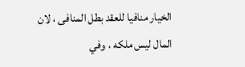الخيار منافيا للعقد بطل المنافى ، لان المال ليس ملكه ، وفي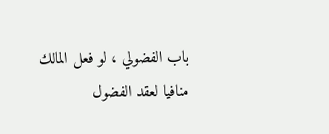باب الفضولي ، لو فعل المالك منافيا لعقد الفضول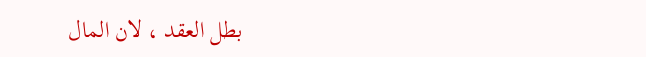بطل العقد ، لان المال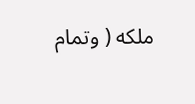ملكه ( وتمام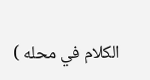الكلام في محله )